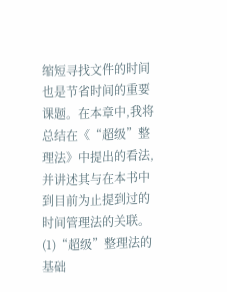缩短寻找文件的时间也是节省时间的重要课题。在本章中,我将总结在《“超级”整理法》中提出的看法,并讲述其与在本书中到目前为止提到过的时间管理法的关联。
(1)“超级”整理法的基础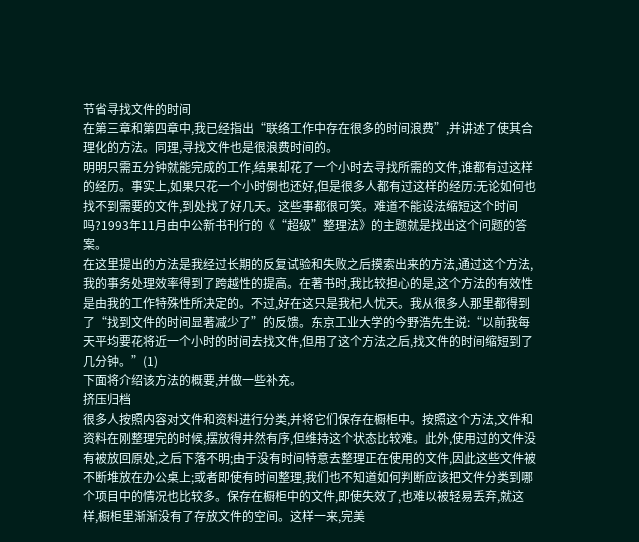节省寻找文件的时间
在第三章和第四章中,我已经指出“联络工作中存在很多的时间浪费”,并讲述了使其合理化的方法。同理,寻找文件也是很浪费时间的。
明明只需五分钟就能完成的工作,结果却花了一个小时去寻找所需的文件,谁都有过这样的经历。事实上,如果只花一个小时倒也还好,但是很多人都有过这样的经历:无论如何也找不到需要的文件,到处找了好几天。这些事都很可笑。难道不能设法缩短这个时间吗?1993年11月由中公新书刊行的《“超级”整理法》的主题就是找出这个问题的答案。
在这里提出的方法是我经过长期的反复试验和失败之后摸索出来的方法,通过这个方法,我的事务处理效率得到了跨越性的提高。在著书时,我比较担心的是,这个方法的有效性是由我的工作特殊性所决定的。不过,好在这只是我杞人忧天。我从很多人那里都得到了“找到文件的时间显著减少了”的反馈。东京工业大学的今野浩先生说:“以前我每天平均要花将近一个小时的时间去找文件,但用了这个方法之后,找文件的时间缩短到了几分钟。”(1)
下面将介绍该方法的概要,并做一些补充。
挤压归档
很多人按照内容对文件和资料进行分类,并将它们保存在橱柜中。按照这个方法,文件和资料在刚整理完的时候,摆放得井然有序,但维持这个状态比较难。此外,使用过的文件没有被放回原处,之后下落不明;由于没有时间特意去整理正在使用的文件,因此这些文件被不断堆放在办公桌上;或者即使有时间整理,我们也不知道如何判断应该把文件分类到哪个项目中的情况也比较多。保存在橱柜中的文件,即使失效了,也难以被轻易丢弃,就这样,橱柜里渐渐没有了存放文件的空间。这样一来,完美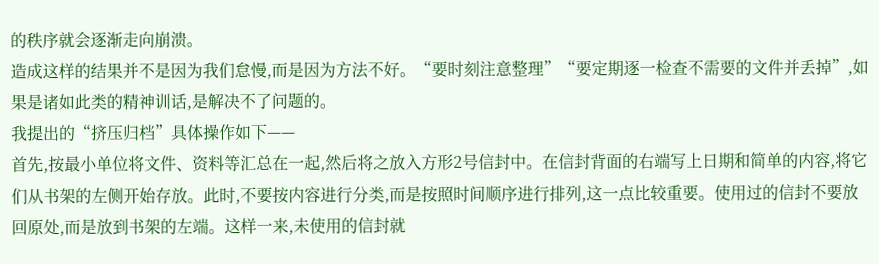的秩序就会逐渐走向崩溃。
造成这样的结果并不是因为我们怠慢,而是因为方法不好。“要时刻注意整理”“要定期逐一检查不需要的文件并丢掉”,如果是诸如此类的精神训话,是解决不了问题的。
我提出的“挤压归档”具体操作如下——
首先,按最小单位将文件、资料等汇总在一起,然后将之放入方形2号信封中。在信封背面的右端写上日期和简单的内容,将它们从书架的左侧开始存放。此时,不要按内容进行分类,而是按照时间顺序进行排列,这一点比较重要。使用过的信封不要放回原处,而是放到书架的左端。这样一来,未使用的信封就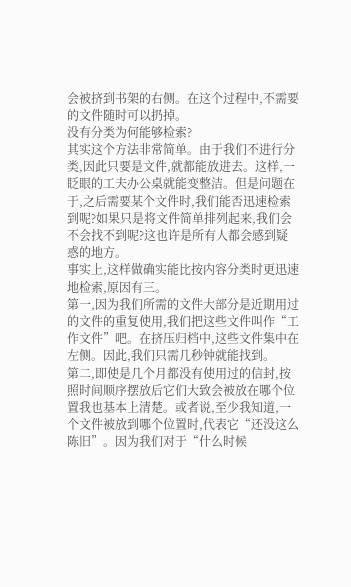会被挤到书架的右侧。在这个过程中,不需要的文件随时可以扔掉。
没有分类为何能够检索?
其实这个方法非常简单。由于我们不进行分类,因此只要是文件,就都能放进去。这样,一眨眼的工夫办公桌就能变整洁。但是问题在于,之后需要某个文件时,我们能否迅速检索到呢?如果只是将文件简单排列起来,我们会不会找不到呢?这也许是所有人都会感到疑惑的地方。
事实上,这样做确实能比按内容分类时更迅速地检索,原因有三。
第一,因为我们所需的文件大部分是近期用过的文件的重复使用,我们把这些文件叫作“工作文件”吧。在挤压归档中,这些文件集中在左侧。因此,我们只需几秒钟就能找到。
第二,即使是几个月都没有使用过的信封,按照时间顺序摆放后它们大致会被放在哪个位置我也基本上清楚。或者说,至少我知道,一个文件被放到哪个位置时,代表它“还没这么陈旧”。因为我们对于“什么时候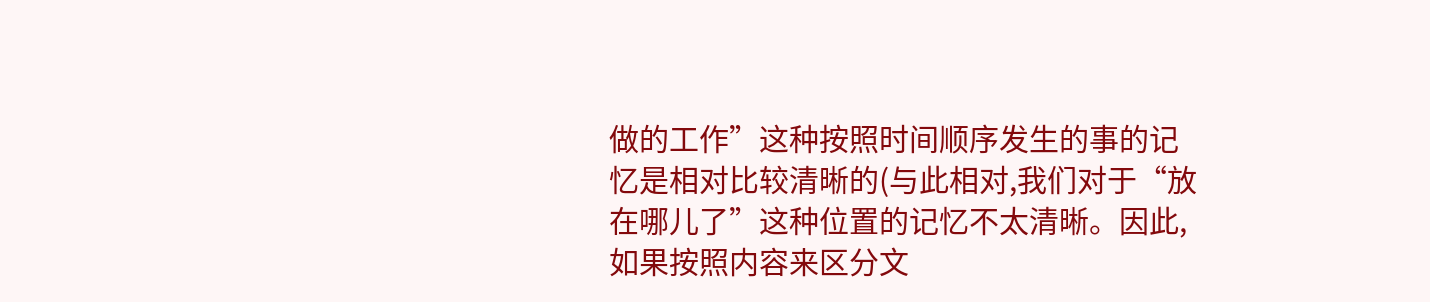做的工作”这种按照时间顺序发生的事的记忆是相对比较清晰的(与此相对,我们对于“放在哪儿了”这种位置的记忆不太清晰。因此,如果按照内容来区分文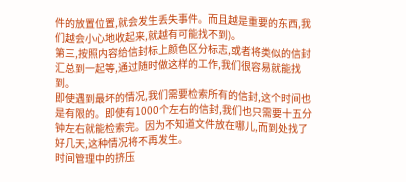件的放置位置,就会发生丢失事件。而且越是重要的东西,我们越会小心地收起来,就越有可能找不到)。
第三,按照内容给信封标上颜色区分标志,或者将类似的信封汇总到一起等,通过随时做这样的工作,我们很容易就能找到。
即使遇到最坏的情况,我们需要检索所有的信封,这个时间也是有限的。即使有1000个左右的信封,我们也只需要十五分钟左右就能检索完。因为不知道文件放在哪儿,而到处找了好几天,这种情况将不再发生。
时间管理中的挤压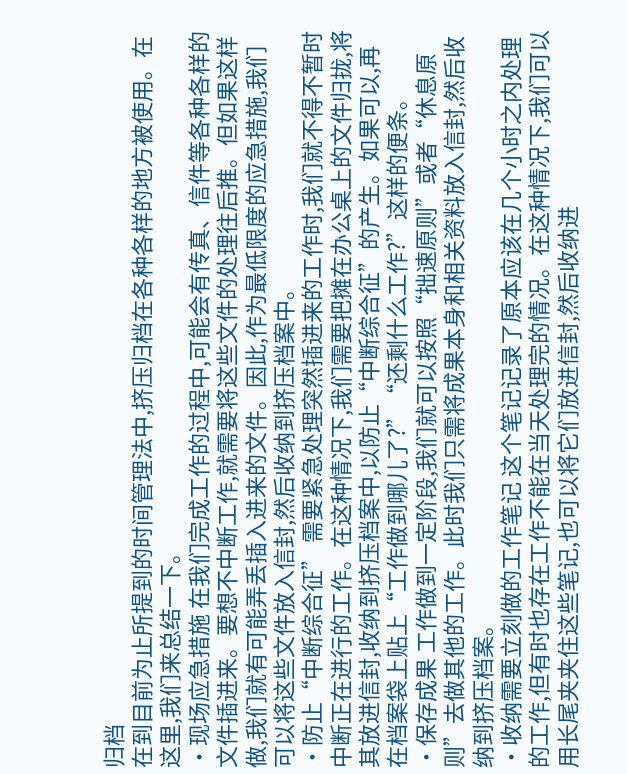归档
在到目前为止所提到的时间管理法中,挤压归档在各种各样的地方被使用。在这里,我们来总结一下。
·现场应急措施 在我们完成工作的过程中,可能会有传真、信件等各种各样的文件插进来。要想不中断工作,就需要将这些文件的处理往后推。但如果这样做,我们就有可能弄丢插入进来的文件。因此,作为最低限度的应急措施,我们可以将这些文件放入信封,然后收纳到挤压档案中。
·防止“中断综合征” 需要紧急处理突然插进来的工作时,我们就不得不暂时中断正在进行的工作。在这种情况下,我们需要把摊在办公桌上的文件归拢,将其放进信封,收纳到挤压档案中,以防止“中断综合征”的产生。如果可以,再在档案袋上贴上“工作做到哪儿了?”“还剩什么工作?”这样的便条。
·保存成果 工作做到一定阶段,我们就可以按照“拙速原则”或者“休息原则”去做其他的工作。此时我们只需将成果本身和相关资料放入信封,然后收纳到挤压档案。
·收纳需要立刻做的工作笔记 这个笔记记录了原本应该在几个小时之内处理的工作,但有时也存在工作不能在当天处理完的情况。在这种情况下,我们可以用长尾夹夹住这些笔记,也可以将它们放进信封,然后收纳进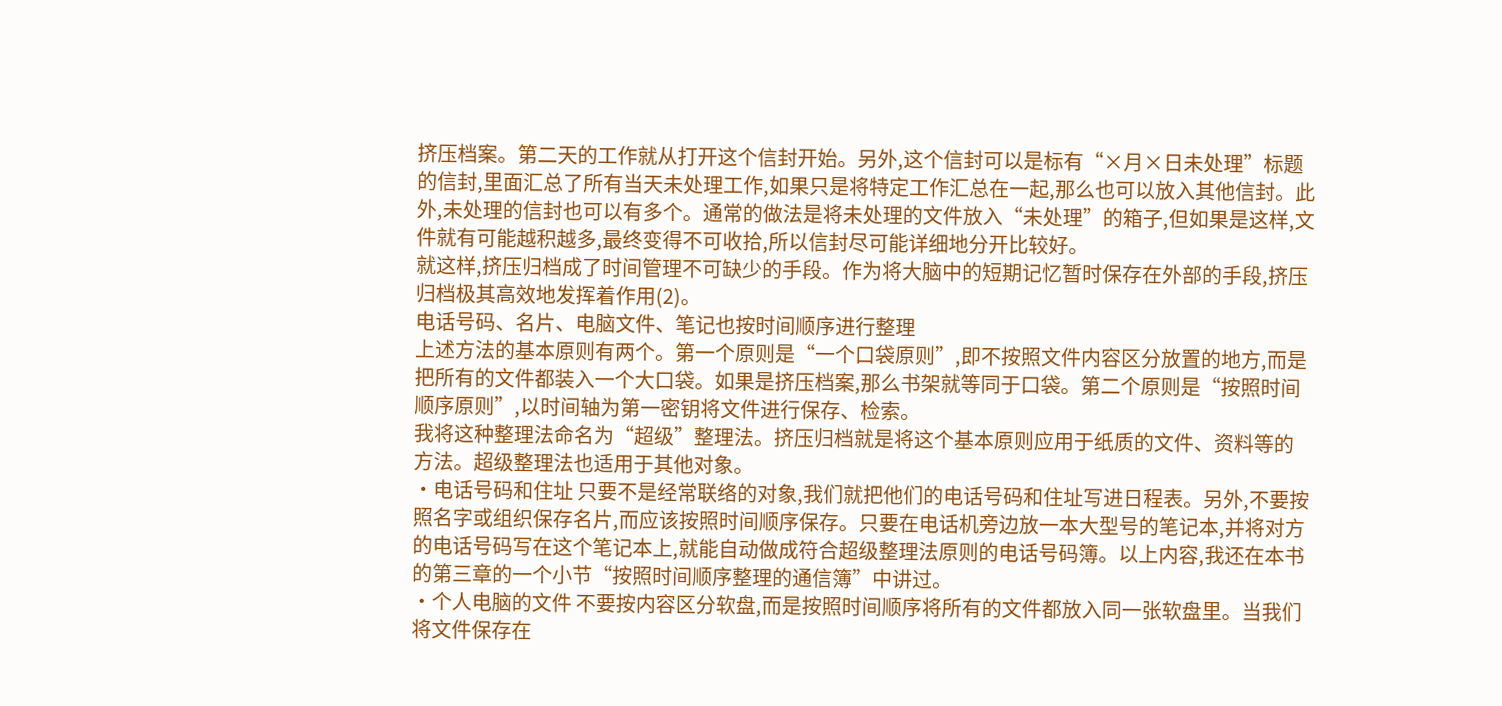挤压档案。第二天的工作就从打开这个信封开始。另外,这个信封可以是标有“×月×日未处理”标题的信封,里面汇总了所有当天未处理工作,如果只是将特定工作汇总在一起,那么也可以放入其他信封。此外,未处理的信封也可以有多个。通常的做法是将未处理的文件放入“未处理”的箱子,但如果是这样,文件就有可能越积越多,最终变得不可收拾,所以信封尽可能详细地分开比较好。
就这样,挤压归档成了时间管理不可缺少的手段。作为将大脑中的短期记忆暂时保存在外部的手段,挤压归档极其高效地发挥着作用(2)。
电话号码、名片、电脑文件、笔记也按时间顺序进行整理
上述方法的基本原则有两个。第一个原则是“一个口袋原则”,即不按照文件内容区分放置的地方,而是把所有的文件都装入一个大口袋。如果是挤压档案,那么书架就等同于口袋。第二个原则是“按照时间顺序原则”,以时间轴为第一密钥将文件进行保存、检索。
我将这种整理法命名为“超级”整理法。挤压归档就是将这个基本原则应用于纸质的文件、资料等的方法。超级整理法也适用于其他对象。
·电话号码和住址 只要不是经常联络的对象,我们就把他们的电话号码和住址写进日程表。另外,不要按照名字或组织保存名片,而应该按照时间顺序保存。只要在电话机旁边放一本大型号的笔记本,并将对方的电话号码写在这个笔记本上,就能自动做成符合超级整理法原则的电话号码簿。以上内容,我还在本书的第三章的一个小节“按照时间顺序整理的通信簿”中讲过。
·个人电脑的文件 不要按内容区分软盘,而是按照时间顺序将所有的文件都放入同一张软盘里。当我们将文件保存在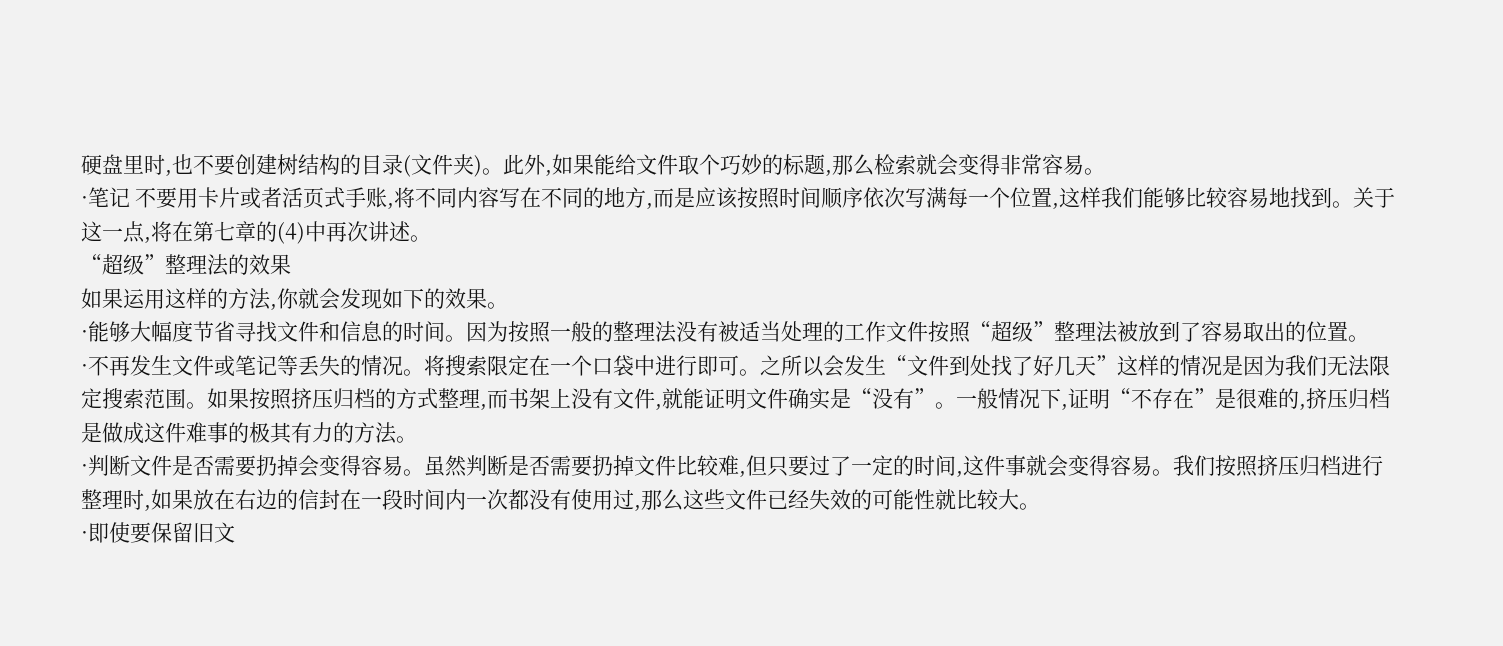硬盘里时,也不要创建树结构的目录(文件夹)。此外,如果能给文件取个巧妙的标题,那么检索就会变得非常容易。
·笔记 不要用卡片或者活页式手账,将不同内容写在不同的地方,而是应该按照时间顺序依次写满每一个位置,这样我们能够比较容易地找到。关于这一点,将在第七章的(4)中再次讲述。
“超级”整理法的效果
如果运用这样的方法,你就会发现如下的效果。
·能够大幅度节省寻找文件和信息的时间。因为按照一般的整理法没有被适当处理的工作文件按照“超级”整理法被放到了容易取出的位置。
·不再发生文件或笔记等丢失的情况。将搜索限定在一个口袋中进行即可。之所以会发生“文件到处找了好几天”这样的情况是因为我们无法限定搜索范围。如果按照挤压归档的方式整理,而书架上没有文件,就能证明文件确实是“没有”。一般情况下,证明“不存在”是很难的,挤压归档是做成这件难事的极其有力的方法。
·判断文件是否需要扔掉会变得容易。虽然判断是否需要扔掉文件比较难,但只要过了一定的时间,这件事就会变得容易。我们按照挤压归档进行整理时,如果放在右边的信封在一段时间内一次都没有使用过,那么这些文件已经失效的可能性就比较大。
·即使要保留旧文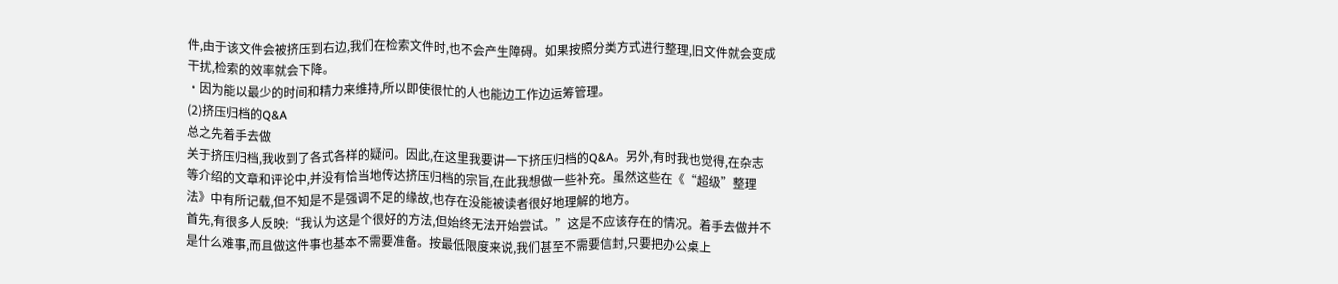件,由于该文件会被挤压到右边,我们在检索文件时,也不会产生障碍。如果按照分类方式进行整理,旧文件就会变成干扰,检索的效率就会下降。
·因为能以最少的时间和精力来维持,所以即使很忙的人也能边工作边运筹管理。
(2)挤压归档的Q&A
总之先着手去做
关于挤压归档,我收到了各式各样的疑问。因此,在这里我要讲一下挤压归档的Q&A。另外,有时我也觉得,在杂志等介绍的文章和评论中,并没有恰当地传达挤压归档的宗旨,在此我想做一些补充。虽然这些在《“超级”整理法》中有所记载,但不知是不是强调不足的缘故,也存在没能被读者很好地理解的地方。
首先,有很多人反映:“我认为这是个很好的方法,但始终无法开始尝试。”这是不应该存在的情况。着手去做并不是什么难事,而且做这件事也基本不需要准备。按最低限度来说,我们甚至不需要信封,只要把办公桌上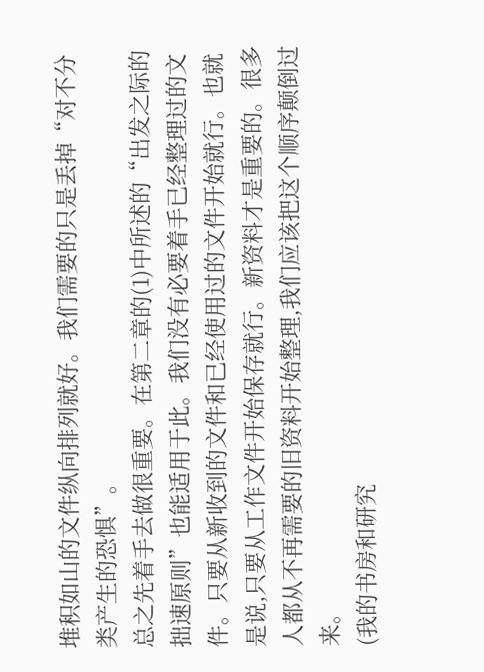堆积如山的文件纵向排列就好。我们需要的只是丢掉“对不分类产生的恐惧”。
总之先着手去做很重要。在第二章的(1)中所述的“出发之际的拙速原则”也能适用于此。我们没有必要着手已经整理过的文件。只要从新收到的文件和已经使用过的文件开始就行。也就是说,只要从工作文件开始保存就行。新资料才是重要的。很多人都从不再需要的旧资料开始整理,我们应该把这个顺序颠倒过来。
(我的书房和研究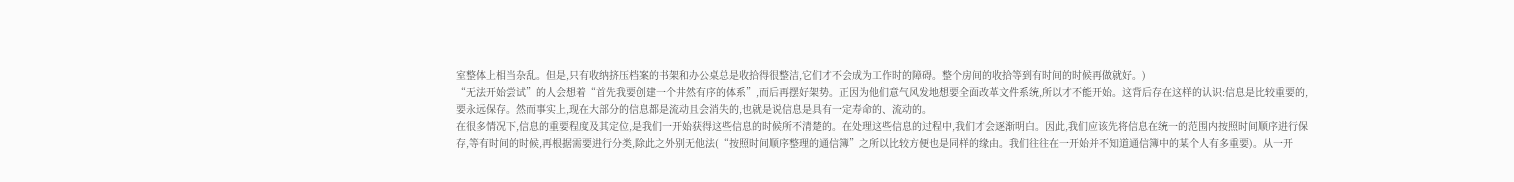室整体上相当杂乱。但是,只有收纳挤压档案的书架和办公桌总是收拾得很整洁,它们才不会成为工作时的障碍。整个房间的收拾等到有时间的时候再做就好。)
“无法开始尝试”的人会想着“首先我要创建一个井然有序的体系”,而后再摆好架势。正因为他们意气风发地想要全面改革文件系统,所以才不能开始。这背后存在这样的认识:信息是比较重要的,要永远保存。然而事实上,现在大部分的信息都是流动且会消失的,也就是说信息是具有一定寿命的、流动的。
在很多情况下,信息的重要程度及其定位,是我们一开始获得这些信息的时候所不清楚的。在处理这些信息的过程中,我们才会逐渐明白。因此,我们应该先将信息在统一的范围内按照时间顺序进行保存,等有时间的时候,再根据需要进行分类,除此之外别无他法(“按照时间顺序整理的通信簿”之所以比较方便也是同样的缘由。我们往往在一开始并不知道通信簿中的某个人有多重要)。从一开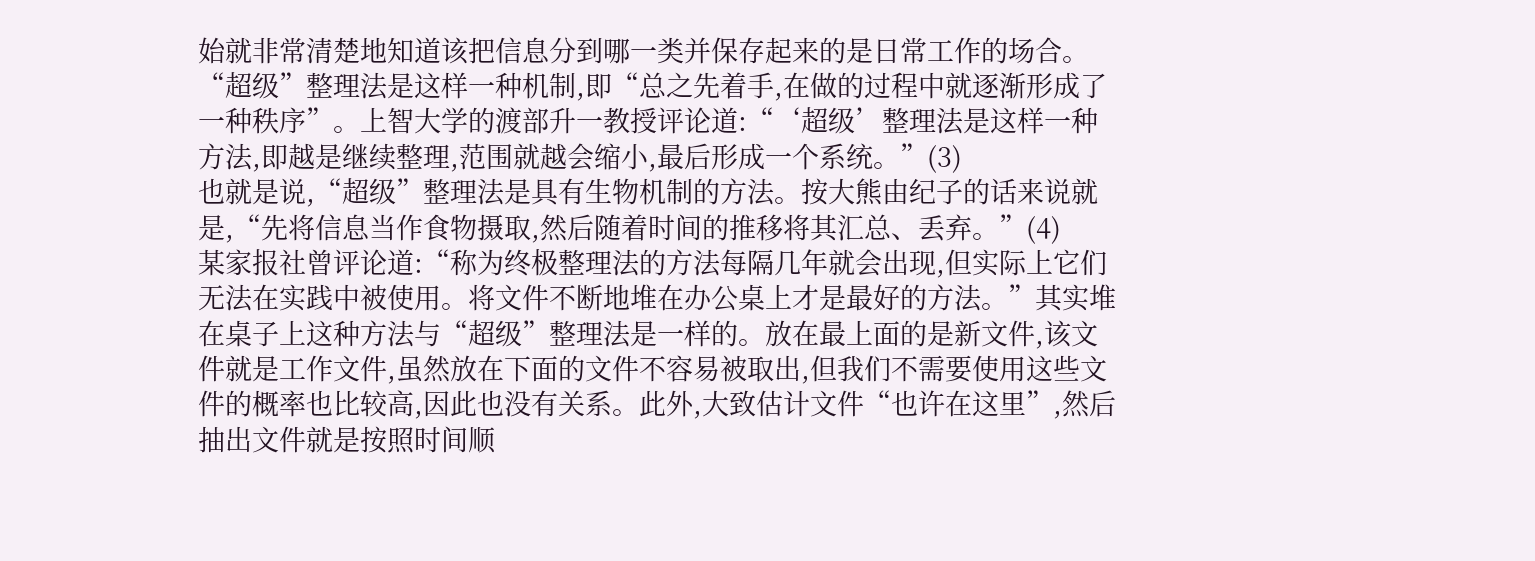始就非常清楚地知道该把信息分到哪一类并保存起来的是日常工作的场合。
“超级”整理法是这样一种机制,即“总之先着手,在做的过程中就逐渐形成了一种秩序”。上智大学的渡部升一教授评论道:“‘超级’整理法是这样一种方法,即越是继续整理,范围就越会缩小,最后形成一个系统。”(3)
也就是说,“超级”整理法是具有生物机制的方法。按大熊由纪子的话来说就是,“先将信息当作食物摄取,然后随着时间的推移将其汇总、丢弃。”(4)
某家报社曾评论道:“称为终极整理法的方法每隔几年就会出现,但实际上它们无法在实践中被使用。将文件不断地堆在办公桌上才是最好的方法。”其实堆在桌子上这种方法与“超级”整理法是一样的。放在最上面的是新文件,该文件就是工作文件,虽然放在下面的文件不容易被取出,但我们不需要使用这些文件的概率也比较高,因此也没有关系。此外,大致估计文件“也许在这里”,然后抽出文件就是按照时间顺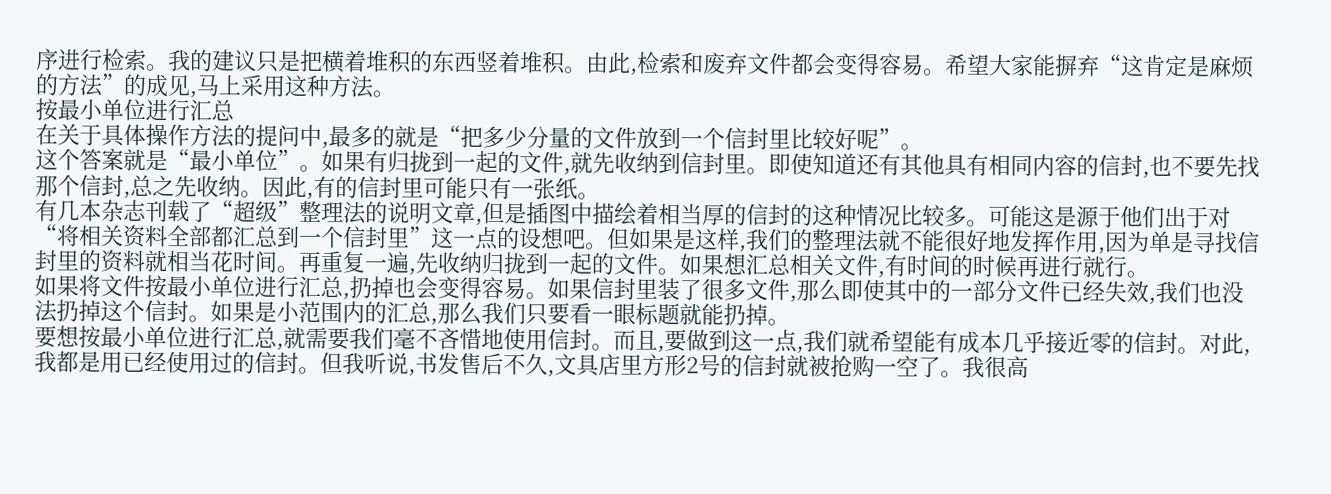序进行检索。我的建议只是把横着堆积的东西竖着堆积。由此,检索和废弃文件都会变得容易。希望大家能摒弃“这肯定是麻烦的方法”的成见,马上采用这种方法。
按最小单位进行汇总
在关于具体操作方法的提问中,最多的就是“把多少分量的文件放到一个信封里比较好呢”。
这个答案就是“最小单位”。如果有归拢到一起的文件,就先收纳到信封里。即使知道还有其他具有相同内容的信封,也不要先找那个信封,总之先收纳。因此,有的信封里可能只有一张纸。
有几本杂志刊载了“超级”整理法的说明文章,但是插图中描绘着相当厚的信封的这种情况比较多。可能这是源于他们出于对“将相关资料全部都汇总到一个信封里”这一点的设想吧。但如果是这样,我们的整理法就不能很好地发挥作用,因为单是寻找信封里的资料就相当花时间。再重复一遍,先收纳归拢到一起的文件。如果想汇总相关文件,有时间的时候再进行就行。
如果将文件按最小单位进行汇总,扔掉也会变得容易。如果信封里装了很多文件,那么即使其中的一部分文件已经失效,我们也没法扔掉这个信封。如果是小范围内的汇总,那么我们只要看一眼标题就能扔掉。
要想按最小单位进行汇总,就需要我们毫不吝惜地使用信封。而且,要做到这一点,我们就希望能有成本几乎接近零的信封。对此,我都是用已经使用过的信封。但我听说,书发售后不久,文具店里方形2号的信封就被抢购一空了。我很高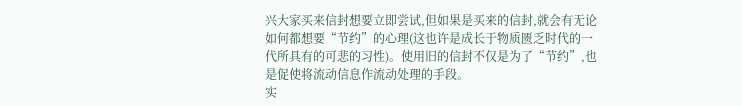兴大家买来信封想要立即尝试,但如果是买来的信封,就会有无论如何都想要“节约”的心理(这也许是成长于物质匮乏时代的一代所具有的可悲的习性)。使用旧的信封不仅是为了“节约”,也是促使将流动信息作流动处理的手段。
实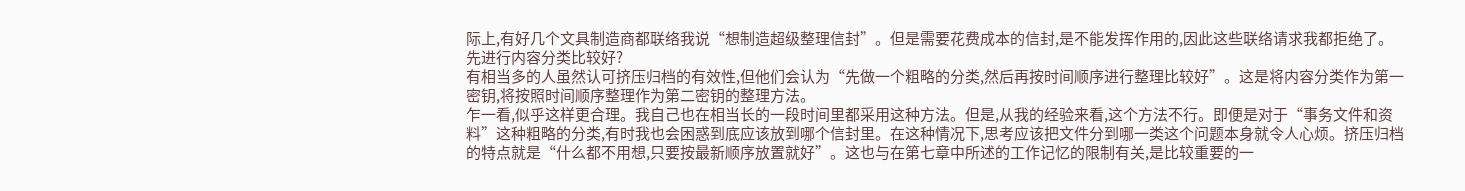际上,有好几个文具制造商都联络我说“想制造超级整理信封”。但是需要花费成本的信封,是不能发挥作用的,因此这些联络请求我都拒绝了。
先进行内容分类比较好?
有相当多的人虽然认可挤压归档的有效性,但他们会认为“先做一个粗略的分类,然后再按时间顺序进行整理比较好”。这是将内容分类作为第一密钥,将按照时间顺序整理作为第二密钥的整理方法。
乍一看,似乎这样更合理。我自己也在相当长的一段时间里都采用这种方法。但是,从我的经验来看,这个方法不行。即便是对于“事务文件和资料”这种粗略的分类,有时我也会困惑到底应该放到哪个信封里。在这种情况下,思考应该把文件分到哪一类这个问题本身就令人心烦。挤压归档的特点就是“什么都不用想,只要按最新顺序放置就好”。这也与在第七章中所述的工作记忆的限制有关,是比较重要的一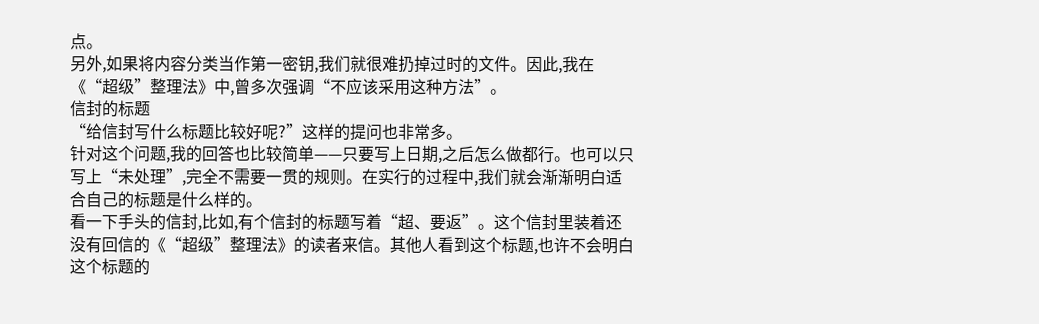点。
另外,如果将内容分类当作第一密钥,我们就很难扔掉过时的文件。因此,我在《“超级”整理法》中,曾多次强调“不应该采用这种方法”。
信封的标题
“给信封写什么标题比较好呢?”这样的提问也非常多。
针对这个问题,我的回答也比较简单——只要写上日期,之后怎么做都行。也可以只写上“未处理”,完全不需要一贯的规则。在实行的过程中,我们就会渐渐明白适合自己的标题是什么样的。
看一下手头的信封,比如,有个信封的标题写着“超、要返”。这个信封里装着还没有回信的《“超级”整理法》的读者来信。其他人看到这个标题,也许不会明白这个标题的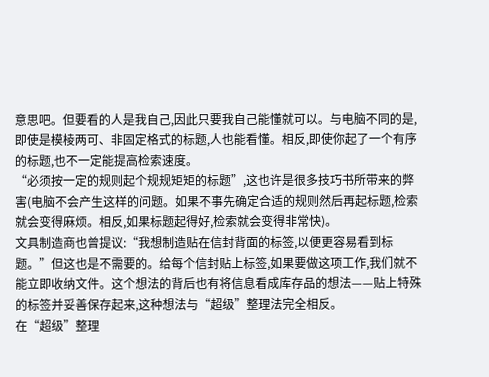意思吧。但要看的人是我自己,因此只要我自己能懂就可以。与电脑不同的是,即使是模棱两可、非固定格式的标题,人也能看懂。相反,即使你起了一个有序的标题,也不一定能提高检索速度。
“必须按一定的规则起个规规矩矩的标题”,这也许是很多技巧书所带来的弊害(电脑不会产生这样的问题。如果不事先确定合适的规则然后再起标题,检索就会变得麻烦。相反,如果标题起得好,检索就会变得非常快)。
文具制造商也曾提议:“我想制造贴在信封背面的标签,以便更容易看到标题。”但这也是不需要的。给每个信封贴上标签,如果要做这项工作,我们就不能立即收纳文件。这个想法的背后也有将信息看成库存品的想法——贴上特殊的标签并妥善保存起来,这种想法与“超级”整理法完全相反。
在“超级”整理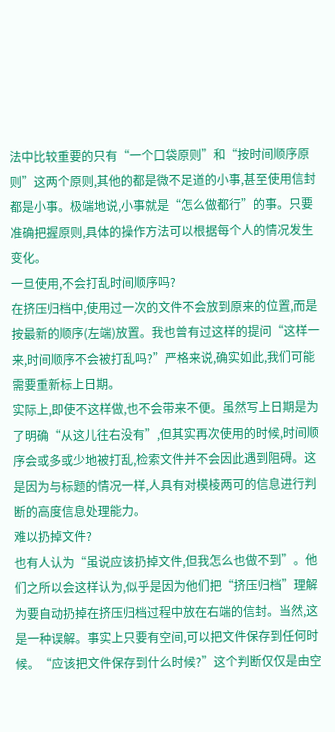法中比较重要的只有“一个口袋原则”和“按时间顺序原则”这两个原则,其他的都是微不足道的小事,甚至使用信封都是小事。极端地说,小事就是“怎么做都行”的事。只要准确把握原则,具体的操作方法可以根据每个人的情况发生变化。
一旦使用,不会打乱时间顺序吗?
在挤压归档中,使用过一次的文件不会放到原来的位置,而是按最新的顺序(左端)放置。我也曾有过这样的提问“这样一来,时间顺序不会被打乱吗?”严格来说,确实如此,我们可能需要重新标上日期。
实际上,即使不这样做,也不会带来不便。虽然写上日期是为了明确“从这儿往右没有”,但其实再次使用的时候,时间顺序会或多或少地被打乱,检索文件并不会因此遇到阻碍。这是因为与标题的情况一样,人具有对模棱两可的信息进行判断的高度信息处理能力。
难以扔掉文件?
也有人认为“虽说应该扔掉文件,但我怎么也做不到”。他们之所以会这样认为,似乎是因为他们把“挤压归档”理解为要自动扔掉在挤压归档过程中放在右端的信封。当然,这是一种误解。事实上只要有空间,可以把文件保存到任何时候。“应该把文件保存到什么时候?”这个判断仅仅是由空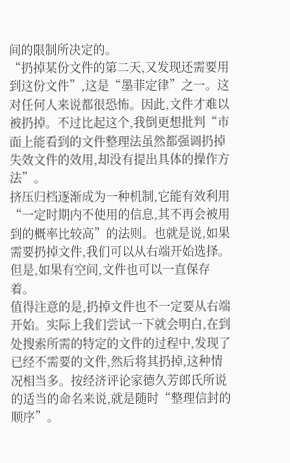间的限制所决定的。
“扔掉某份文件的第二天,又发现还需要用到这份文件”,这是“墨菲定律”之一。这对任何人来说都很恐怖。因此,文件才难以被扔掉。不过比起这个,我倒更想批判“市面上能看到的文件整理法虽然都强调扔掉失效文件的效用,却没有提出具体的操作方法”。
挤压归档逐渐成为一种机制,它能有效利用“一定时期内不使用的信息,其不再会被用到的概率比较高”的法则。也就是说,如果需要扔掉文件,我们可以从右端开始选择。但是,如果有空间,文件也可以一直保存着。
值得注意的是,扔掉文件也不一定要从右端开始。实际上我们尝试一下就会明白,在到处搜索所需的特定的文件的过程中,发现了已经不需要的文件,然后将其扔掉,这种情况相当多。按经济评论家德久芳郎氏所说的适当的命名来说,就是随时“整理信封的顺序”。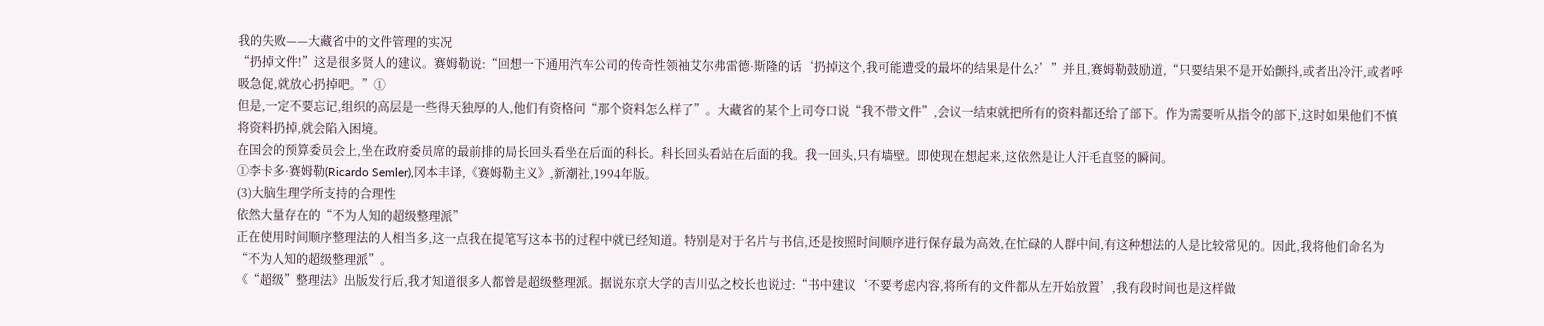我的失败——大藏省中的文件管理的实况
“扔掉文件!”这是很多贤人的建议。赛姆勒说:“回想一下通用汽车公司的传奇性领袖艾尔弗雷德·斯隆的话‘扔掉这个,我可能遭受的最坏的结果是什么?’”并且,赛姆勒鼓励道,“只要结果不是开始颤抖,或者出冷汗,或者呼吸急促,就放心扔掉吧。”①
但是,一定不要忘记,组织的高层是一些得天独厚的人,他们有资格问“那个资料怎么样了”。大藏省的某个上司夸口说“我不带文件”,会议一结束就把所有的资料都还给了部下。作为需要听从指令的部下,这时如果他们不慎将资料扔掉,就会陷入困境。
在国会的预算委员会上,坐在政府委员席的最前排的局长回头看坐在后面的科长。科长回头看站在后面的我。我一回头,只有墙壁。即使现在想起来,这依然是让人汗毛直竖的瞬间。
①李卡多·赛姆勒(Ricardo Semler),冈本丰译,《赛姆勒主义》,新潮社,1994年版。
(3)大脑生理学所支持的合理性
依然大量存在的“不为人知的超级整理派”
正在使用时间顺序整理法的人相当多,这一点我在提笔写这本书的过程中就已经知道。特别是对于名片与书信,还是按照时间顺序进行保存最为高效,在忙碌的人群中间,有这种想法的人是比较常见的。因此,我将他们命名为“不为人知的超级整理派”。
《“超级”整理法》出版发行后,我才知道很多人都曾是超级整理派。据说东京大学的吉川弘之校长也说过:“书中建议‘不要考虑内容,将所有的文件都从左开始放置’,我有段时间也是这样做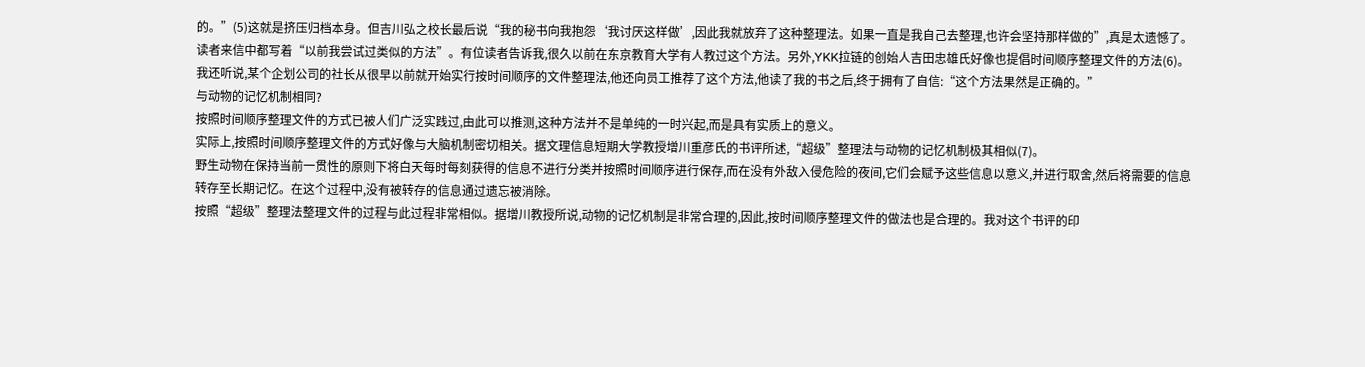的。”(5)这就是挤压归档本身。但吉川弘之校长最后说“我的秘书向我抱怨‘我讨厌这样做’,因此我就放弃了这种整理法。如果一直是我自己去整理,也许会坚持那样做的”,真是太遗憾了。
读者来信中都写着“以前我尝试过类似的方法”。有位读者告诉我,很久以前在东京教育大学有人教过这个方法。另外,YKK拉链的创始人吉田忠雄氏好像也提倡时间顺序整理文件的方法(6)。我还听说,某个企划公司的社长从很早以前就开始实行按时间顺序的文件整理法,他还向员工推荐了这个方法,他读了我的书之后,终于拥有了自信:“这个方法果然是正确的。”
与动物的记忆机制相同?
按照时间顺序整理文件的方式已被人们广泛实践过,由此可以推测,这种方法并不是单纯的一时兴起,而是具有实质上的意义。
实际上,按照时间顺序整理文件的方式好像与大脑机制密切相关。据文理信息短期大学教授增川重彦氏的书评所述,“超级”整理法与动物的记忆机制极其相似(7)。
野生动物在保持当前一贯性的原则下将白天每时每刻获得的信息不进行分类并按照时间顺序进行保存,而在没有外敌入侵危险的夜间,它们会赋予这些信息以意义,并进行取舍,然后将需要的信息转存至长期记忆。在这个过程中,没有被转存的信息通过遗忘被消除。
按照“超级”整理法整理文件的过程与此过程非常相似。据增川教授所说,动物的记忆机制是非常合理的,因此,按时间顺序整理文件的做法也是合理的。我对这个书评的印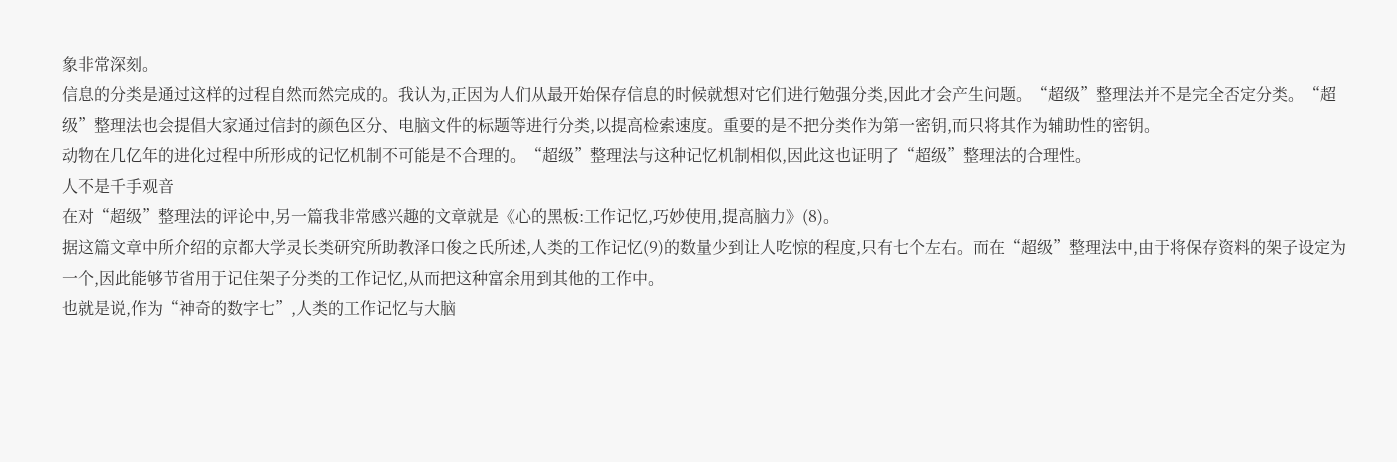象非常深刻。
信息的分类是通过这样的过程自然而然完成的。我认为,正因为人们从最开始保存信息的时候就想对它们进行勉强分类,因此才会产生问题。“超级”整理法并不是完全否定分类。“超级”整理法也会提倡大家通过信封的颜色区分、电脑文件的标题等进行分类,以提高检索速度。重要的是不把分类作为第一密钥,而只将其作为辅助性的密钥。
动物在几亿年的进化过程中所形成的记忆机制不可能是不合理的。“超级”整理法与这种记忆机制相似,因此这也证明了“超级”整理法的合理性。
人不是千手观音
在对“超级”整理法的评论中,另一篇我非常感兴趣的文章就是《心的黑板:工作记忆,巧妙使用,提高脑力》(8)。
据这篇文章中所介绍的京都大学灵长类研究所助教泽口俊之氏所述,人类的工作记忆(9)的数量少到让人吃惊的程度,只有七个左右。而在“超级”整理法中,由于将保存资料的架子设定为一个,因此能够节省用于记住架子分类的工作记忆,从而把这种富余用到其他的工作中。
也就是说,作为“神奇的数字七”,人类的工作记忆与大脑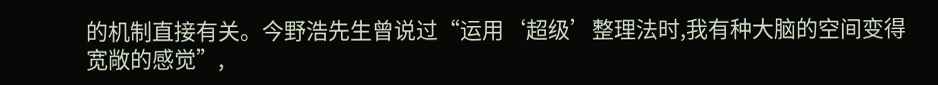的机制直接有关。今野浩先生曾说过“运用‘超级’整理法时,我有种大脑的空间变得宽敞的感觉”,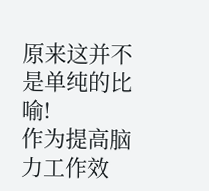原来这并不是单纯的比喻!
作为提高脑力工作效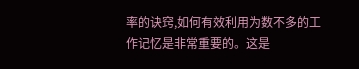率的诀窍,如何有效利用为数不多的工作记忆是非常重要的。这是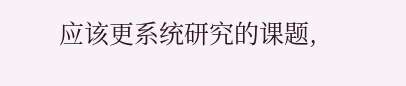应该更系统研究的课题,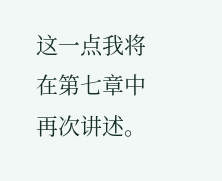这一点我将在第七章中再次讲述。